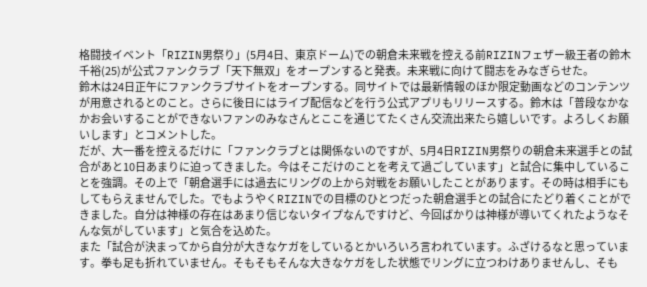格闘技イベント「RIZIN男祭り」(5月4日、東京ドーム)での朝倉未来戦を控える前RIZINフェザー級王者の鈴木千裕(25)が公式ファンクラブ「天下無双」をオープンすると発表。未来戦に向けて闘志をみなぎらせた。
鈴木は24日正午にファンクラブサイトをオープンする。同サイトでは最新情報のほか限定動画などのコンテンツが用意されるとのこと。さらに後日にはライブ配信などを行う公式アプリもリリースする。鈴木は「普段なかなかお会いすることができないファンのみなさんとここを通じてたくさん交流出来たら嬉しいです。よろしくお願いします」とコメントした。
だが、大一番を控えるだけに「ファンクラブとは関係ないのですが、5月4日RIZIN男祭りの朝倉未来選手との試合があと10日あまりに迫ってきました。今はそこだけのことを考えて過ごしています」と試合に集中していることを強調。その上で「朝倉選手には過去にリングの上から対戦をお願いしたことがあります。その時は相手にもしてもらえませんでした。でもようやくRIZINでの目標のひとつだった朝倉選手との試合にたどり着くことができました。自分は神様の存在はあまり信じないタイプなんですけど、今回ばかりは神様が導いてくれたようなそんな気がしています」と気合を込めた。
また「試合が決まってから自分が大きなケガをしているとかいろいろ言われています。ふざけるなと思っています。拳も足も折れていません。そもそもそんな大きなケガをした状態でリングに立つわけありませんし、そも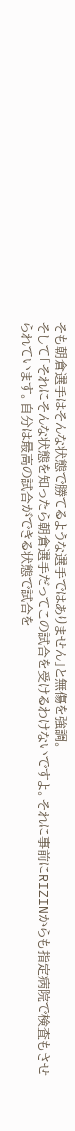そも朝倉選手はそんな状態で勝てるような選手ではありません」と無傷を強調。
そして「それにそんな状態を知ったら朝倉選手だってこの試合を受けるわけないですよ。それに事前にRIZINからも指定病院で検査もさせられています。自分は最高の試合ができる状態で試合を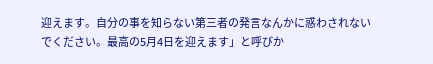迎えます。自分の事を知らない第三者の発言なんかに惑わされないでください。最高の5月4日を迎えます」と呼びか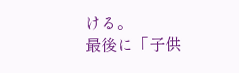ける。
最後に「子供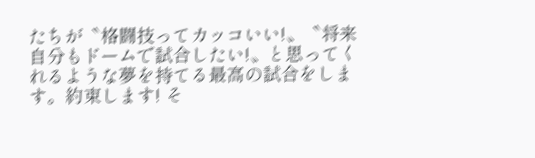たちが〝格闘技ってカッコいい!〟〝将来自分もドームで試合したい!〟と思ってくれるような夢を持てる最高の試合をします。約束します! そ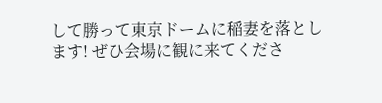して勝って東京ドームに稲妻を落とします! ぜひ会場に観に来てくださ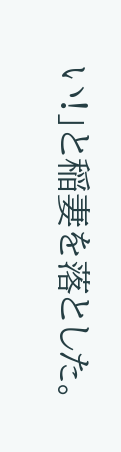い!」と稲妻を落とした。